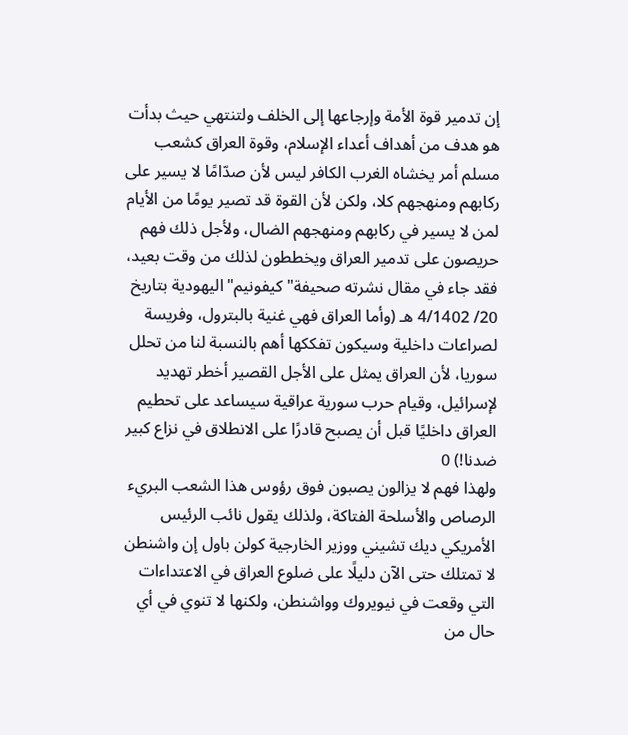إن تدمير قوة الأمة وإرجاعها إلى الخلف ولتنتهي حيث بدأت هو هدف من أهداف أعداء الإسلام، وقوة العراق كشعب مسلم أمر يخشاه الغرب الكافر ليس لأن صدّامًا لا يسير على ركابهم ومنهجهم كلا، ولكن لأن القوة قد تصير يومًا من الأيام لمن لا يسير في ركابهم ومنهجهم الضال، ولأجل ذلك فهم حريصون على تدمير العراق ويخططون لذلك من وقت بعيد، فقد جاء في مقال نشرته صحيفة"كيفونيم"اليهودية بتاريخ 20/ 4/1402 هـ (وأما العراق فهي غنية بالبترول، وفريسة لصراعات داخلية وسيكون تفككها أهم بالنسبة لنا من تحلل سوريا، لأن العراق يمثل على الأجل القصير أخطر تهديد لإسرائيل، وقيام حرب سورية عراقية سيساعد على تحطيم العراق داخليًا قبل أن يصبح قادرًا على الانطلاق في نزاع كبير ضدنا!) 0
ولهذا فهم لا يزالون يصبون فوق رؤوس هذا الشعب البريء الرصاص والأسلحة الفتاكة، ولذلك يقول نائب الرئيس الأمريكي ديك تشيني ووزير الخارجية كولن باول إن واشنطن لا تمتلك حتى الآن دليلًا على ضلوع العراق في الاعتداءات التي وقعت في نيويروك وواشنطن، ولكنها لا تنوي في أي حال من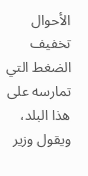الأحوال تخفيف الضغط التي تمارسه على هذا البلد، ويقول وزير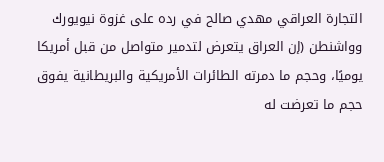التجارة العراقي مهدي صالح في رده على غزوة نيويورك وواشنطن (إن العراق يتعرض لتدمير متواصل من قبل أمريكا يوميًا، وحجم ما دمرته الطائرات الأمريكية والبريطانية يفوق حجم ما تعرضت له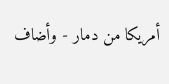أمريكا من دمار - وأضاف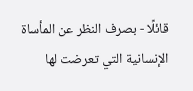قائلًا - بصرف النظر عن المأساة الإنسانية التي تعرضت لها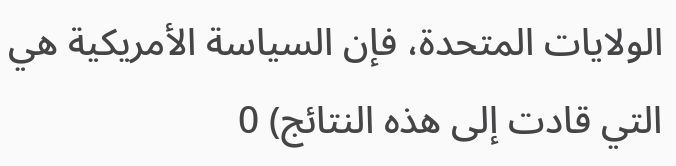الولايات المتحدة، فإن السياسة الأمريكية هي التي قادت إلى هذه النتائج) 0